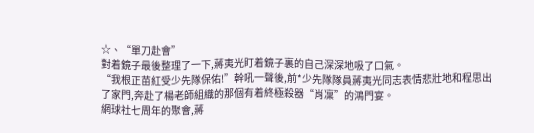☆、“單刀赴會”
對着鏡子最後整理了一下,蔣夷光盯着鏡子裏的自己深深地吸了口氣。
“我根正苗紅受少先隊保佑!”幹吼一聲後,前*少先隊隊員蔣夷光同志表情悲壯地和程思出了家門,奔赴了楊老師組織的那個有着終極殺器“肖凜”的鴻門宴。
網球社七周年的聚會,蔣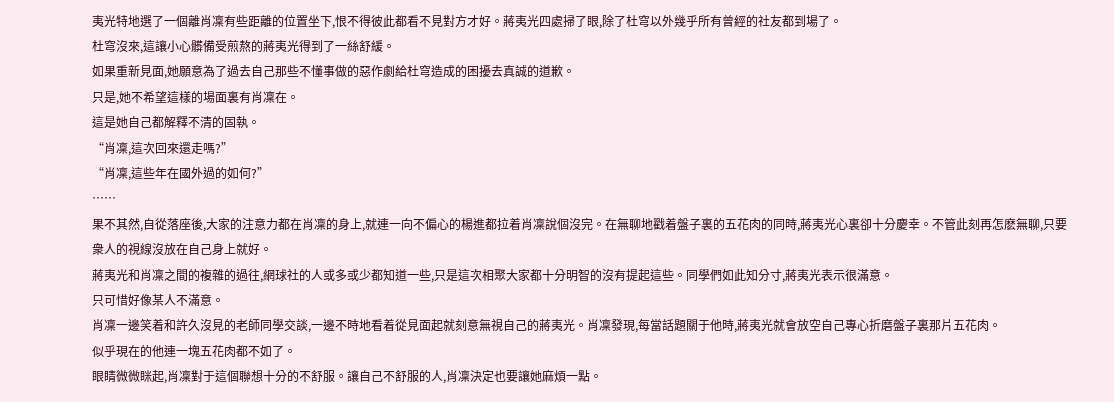夷光特地選了一個離肖凜有些距離的位置坐下,恨不得彼此都看不見對方才好。蔣夷光四處掃了眼,除了杜穹以外幾乎所有曾經的社友都到場了。
杜穹沒來,這讓小心髒備受煎熬的蔣夷光得到了一絲舒緩。
如果重新見面,她願意為了過去自己那些不懂事做的惡作劇給杜穹造成的困擾去真誠的道歉。
只是,她不希望這樣的場面裏有肖凜在。
這是她自己都解釋不清的固執。
“肖凜,這次回來還走嗎?”
“肖凜,這些年在國外過的如何?”
……
果不其然,自從落座後,大家的注意力都在肖凜的身上,就連一向不偏心的楊進都拉着肖凜說個沒完。在無聊地戳着盤子裏的五花肉的同時,蔣夷光心裏卻十分慶幸。不管此刻再怎麽無聊,只要衆人的視線沒放在自己身上就好。
蔣夷光和肖凜之間的複雜的過往,網球社的人或多或少都知道一些,只是這次相聚大家都十分明智的沒有提起這些。同學們如此知分寸,蔣夷光表示很滿意。
只可惜好像某人不滿意。
肖凜一邊笑着和許久沒見的老師同學交談,一邊不時地看着從見面起就刻意無視自己的蔣夷光。肖凜發現,每當話題關于他時,蔣夷光就會放空自己專心折磨盤子裏那片五花肉。
似乎現在的他連一塊五花肉都不如了。
眼睛微微眯起,肖凜對于這個聯想十分的不舒服。讓自己不舒服的人,肖凜決定也要讓她麻煩一點。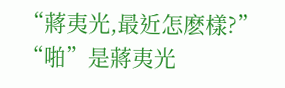“蔣夷光,最近怎麽樣?”
“啪”是蔣夷光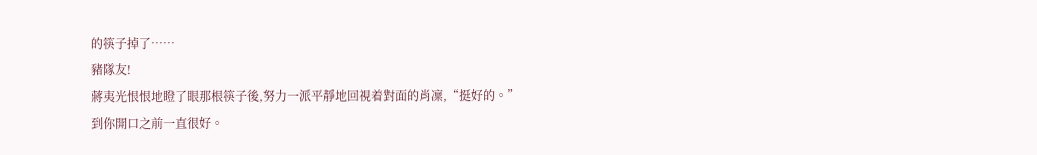的筷子掉了……
豬隊友!
蔣夷光恨恨地瞪了眼那根筷子後,努力一派平靜地回視着對面的肖凜,“挺好的。”
到你開口之前一直很好。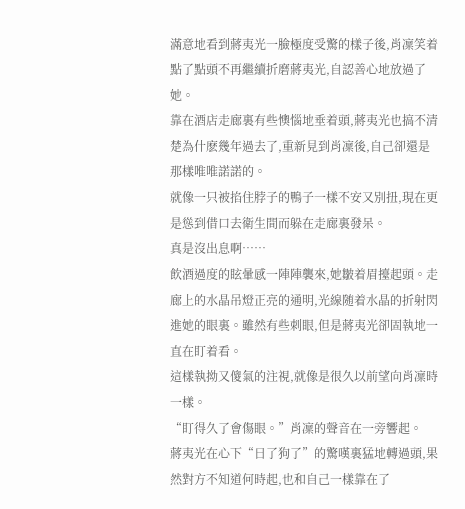滿意地看到蔣夷光一臉極度受驚的樣子後,肖凜笑着點了點頭不再繼續折磨蔣夷光,自認善心地放過了她。
靠在酒店走廊裏有些懊惱地垂着頭,蔣夷光也搞不清楚為什麽幾年過去了,重新見到肖凜後,自己卻還是那樣唯唯諾諾的。
就像一只被掐住脖子的鴨子一樣不安又別扭,現在更是慫到借口去衛生間而躲在走廊裏發呆。
真是沒出息啊……
飲酒過度的眩暈感一陣陣襲來,她皺着眉擡起頭。走廊上的水晶吊燈正亮的通明,光線随着水晶的折射閃進她的眼裏。雖然有些刺眼,但是蔣夷光卻固執地一直在盯着看。
這樣執拗又傻氣的注視,就像是很久以前望向肖凜時一樣。
“盯得久了會傷眼。”肖凜的聲音在一旁響起。
蔣夷光在心下“日了狗了”的驚嘆裏猛地轉過頭,果然對方不知道何時起,也和自己一樣靠在了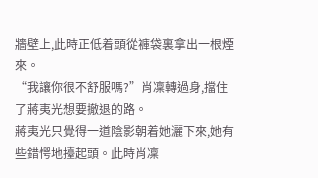牆壁上,此時正低着頭從褲袋裏拿出一根煙來。
“我讓你很不舒服嗎?”肖凜轉過身,擋住了蔣夷光想要撤退的路。
蔣夷光只覺得一道陰影朝着她灑下來,她有些錯愕地擡起頭。此時肖凜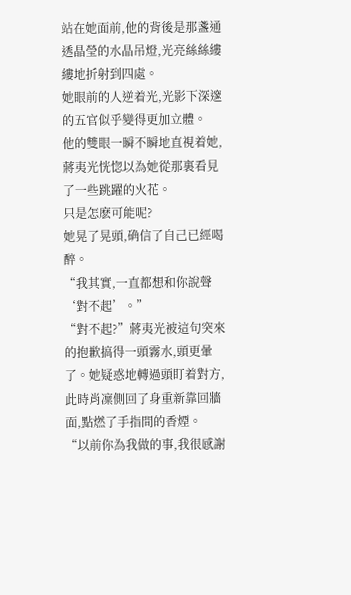站在她面前,他的背後是那盞通透晶瑩的水晶吊燈,光亮絲絲縷縷地折射到四處。
她眼前的人逆着光,光影下深邃的五官似乎變得更加立體。
他的雙眼一瞬不瞬地直視着她,蔣夷光恍惚以為她從那裏看見了一些跳躍的火花。
只是怎麽可能呢?
她晃了晃頭,确信了自己已經喝醉。
“我其實,一直都想和你說聲‘對不起’。”
“對不起?”蔣夷光被這句突來的抱歉搞得一頭霧水,頭更暈了。她疑惑地轉過頭盯着對方,此時肖凜側回了身重新靠回牆面,點燃了手指間的香煙。
“以前你為我做的事,我很感謝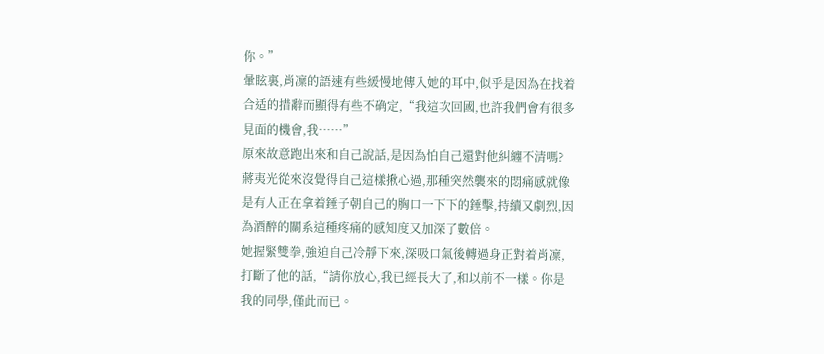你。”
暈眩裏,肖凜的語速有些緩慢地傳入她的耳中,似乎是因為在找着合适的措辭而顯得有些不确定,“我這次回國,也許我們會有很多見面的機會,我……”
原來故意跑出來和自己說話,是因為怕自己還對他糾纏不清嗎?
蔣夷光從來沒覺得自己這樣揪心過,那種突然襲來的悶痛感就像是有人正在拿着錘子朝自己的胸口一下下的錘擊,持續又劇烈,因為酒醉的關系這種疼痛的感知度又加深了數倍。
她握緊雙拳,強迫自己冷靜下來,深吸口氣後轉過身正對着肖凜,打斷了他的話,“請你放心,我已經長大了,和以前不一樣。你是我的同學,僅此而已。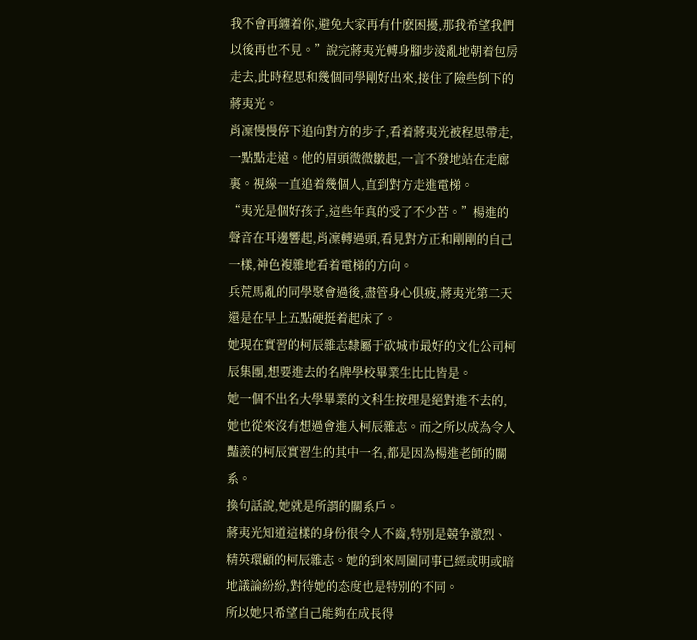我不會再纏着你,避免大家再有什麽困擾,那我希望我們以後再也不見。”說完蔣夷光轉身腳步淩亂地朝着包房走去,此時程思和幾個同學剛好出來,接住了險些倒下的蔣夷光。
肖凜慢慢停下追向對方的步子,看着蔣夷光被程思帶走,一點點走遠。他的眉頭微微皺起,一言不發地站在走廊裏。視線一直追着幾個人,直到對方走進電梯。
“夷光是個好孩子,這些年真的受了不少苦。”楊進的聲音在耳邊響起,肖凜轉過頭,看見對方正和剛剛的自己一樣,神色複雜地看着電梯的方向。
兵荒馬亂的同學聚會過後,盡管身心俱疲,蔣夷光第二天還是在早上五點硬挺着起床了。
她現在實習的柯辰雜志隸屬于砍城市最好的文化公司柯辰集團,想要進去的名牌學校畢業生比比皆是。
她一個不出名大學畢業的文科生按理是絕對進不去的,她也從來沒有想過會進入柯辰雜志。而之所以成為令人豔羨的柯辰實習生的其中一名,都是因為楊進老師的關系。
換句話說,她就是所謂的關系戶。
蔣夷光知道這樣的身份很令人不齒,特別是競争激烈、精英環顧的柯辰雜志。她的到來周圍同事已經或明或暗地議論紛紛,對待她的态度也是特別的不同。
所以她只希望自己能夠在成長得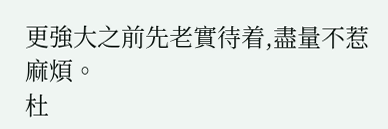更強大之前先老實待着,盡量不惹麻煩。
杜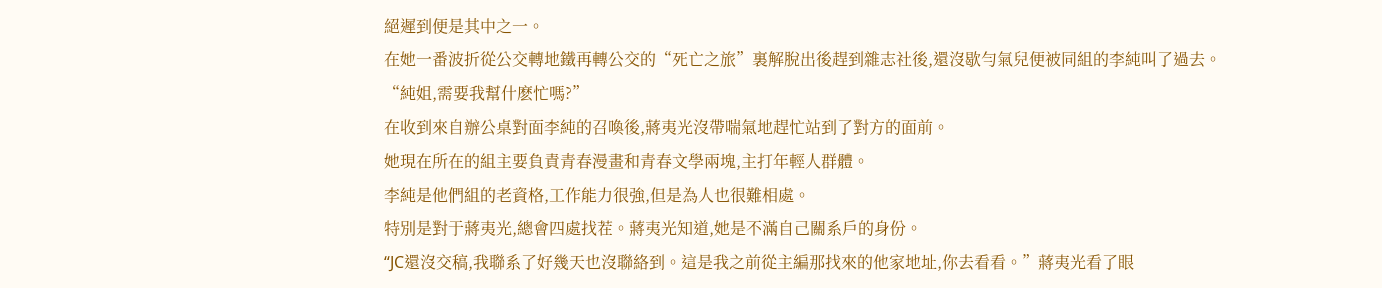絕遲到便是其中之一。
在她一番波折從公交轉地鐵再轉公交的“死亡之旅”裏解脫出後趕到雜志社後,還沒歇勻氣兒便被同組的李純叫了過去。
“純姐,需要我幫什麽忙嗎?”
在收到來自辦公桌對面李純的召喚後,蔣夷光沒帶喘氣地趕忙站到了對方的面前。
她現在所在的組主要負責青春漫畫和青春文學兩塊,主打年輕人群體。
李純是他們組的老資格,工作能力很強,但是為人也很難相處。
特別是對于蔣夷光,總會四處找茬。蔣夷光知道,她是不滿自己關系戶的身份。
“JC還沒交稿,我聯系了好幾天也沒聯絡到。這是我之前從主編那找來的他家地址,你去看看。”蔣夷光看了眼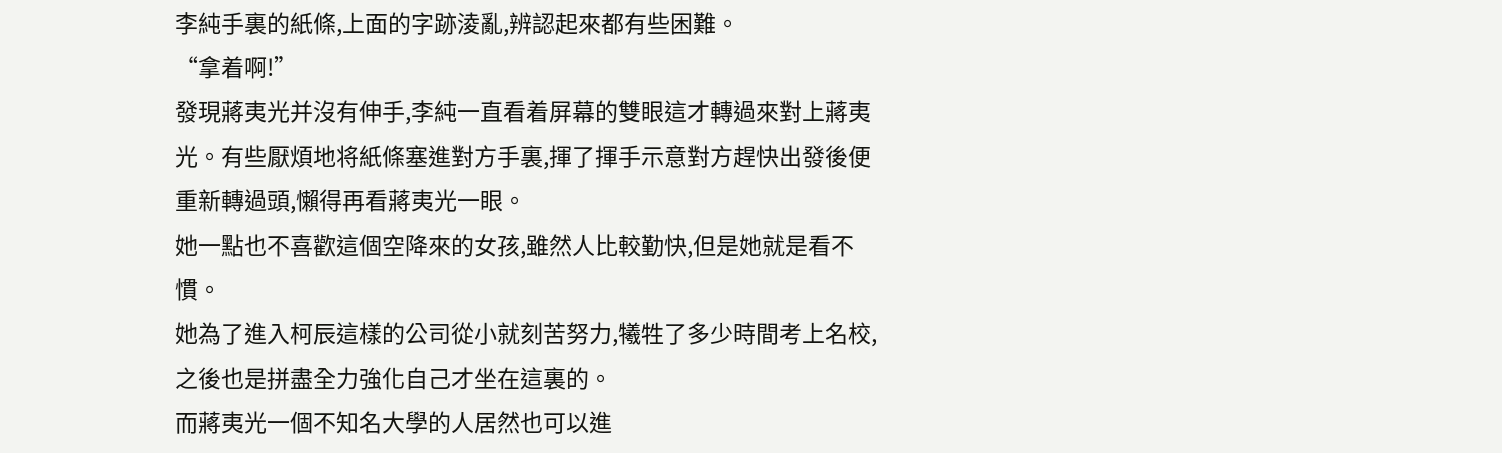李純手裏的紙條,上面的字跡淩亂,辨認起來都有些困難。
“拿着啊!”
發現蔣夷光并沒有伸手,李純一直看着屏幕的雙眼這才轉過來對上蔣夷光。有些厭煩地将紙條塞進對方手裏,揮了揮手示意對方趕快出發後便重新轉過頭,懶得再看蔣夷光一眼。
她一點也不喜歡這個空降來的女孩,雖然人比較勤快,但是她就是看不慣。
她為了進入柯辰這樣的公司從小就刻苦努力,犧牲了多少時間考上名校,之後也是拼盡全力強化自己才坐在這裏的。
而蔣夷光一個不知名大學的人居然也可以進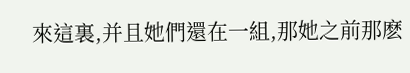來這裏,并且她們還在一組,那她之前那麽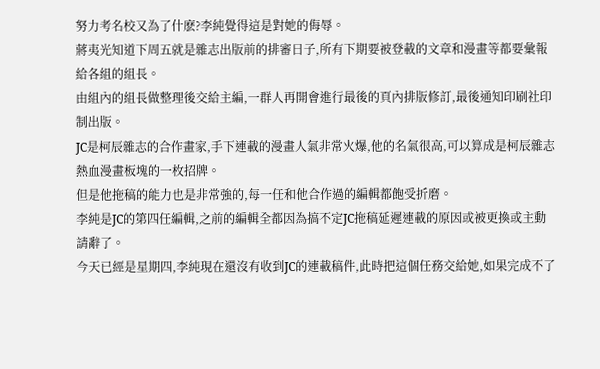努力考名校又為了什麽?李純覺得這是對她的侮辱。
蔣夷光知道下周五就是雜志出版前的排審日子,所有下期要被登載的文章和漫畫等都要彙報給各組的組長。
由組內的組長做整理後交給主編,一群人再開會進行最後的頁內排版修訂,最後通知印刷社印制出版。
JC是柯辰雜志的合作畫家,手下連載的漫畫人氣非常火爆,他的名氣很高,可以算成是柯辰雜志熱血漫畫板塊的一枚招牌。
但是他拖稿的能力也是非常強的,每一任和他合作過的編輯都飽受折磨。
李純是JC的第四任編輯,之前的編輯全都因為搞不定JC拖稿延遲連載的原因或被更換或主動請辭了。
今天已經是星期四,李純現在還沒有收到JC的連載稿件,此時把這個任務交給她,如果完成不了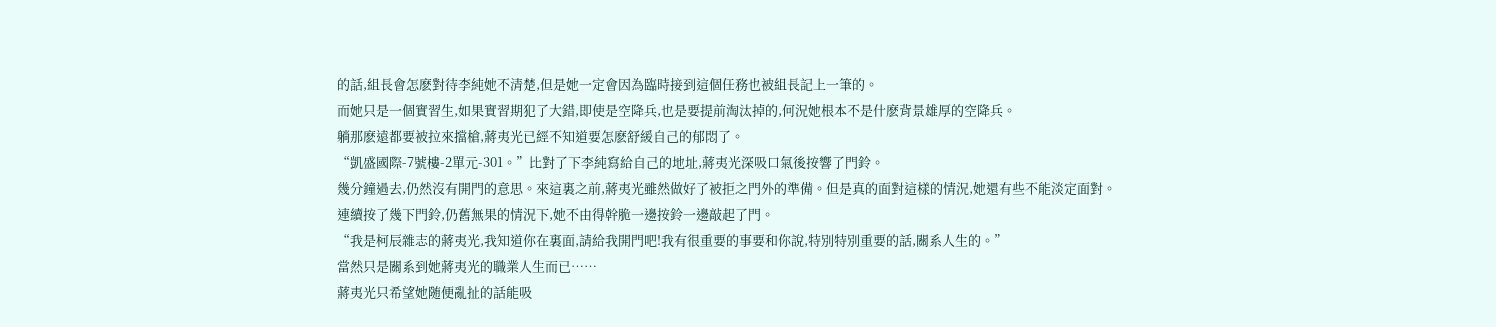的話,組長會怎麽對待李純她不清楚,但是她一定會因為臨時接到這個任務也被組長記上一筆的。
而她只是一個實習生,如果實習期犯了大錯,即使是空降兵,也是要提前淘汰掉的,何況她根本不是什麽背景雄厚的空降兵。
躺那麽遠都要被拉來擋槍,蔣夷光已經不知道要怎麽舒緩自己的郁悶了。
“凱盛國際-7號樓-2單元-301。”比對了下李純寫給自己的地址,蔣夷光深吸口氣後按響了門鈴。
幾分鐘過去,仍然沒有開門的意思。來這裏之前,蔣夷光雖然做好了被拒之門外的準備。但是真的面對這樣的情況,她還有些不能淡定面對。
連續按了幾下門鈴,仍舊無果的情況下,她不由得幹脆一邊按鈴一邊敲起了門。
“我是柯辰雜志的蔣夷光,我知道你在裏面,請給我開門吧!我有很重要的事要和你說,特別特別重要的話,關系人生的。”
當然只是關系到她蔣夷光的職業人生而已……
蔣夷光只希望她随便亂扯的話能吸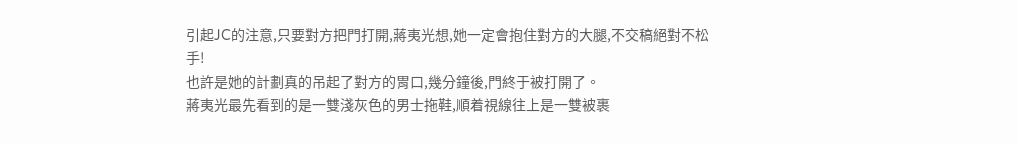引起JC的注意,只要對方把門打開,蔣夷光想,她一定會抱住對方的大腿,不交稿絕對不松手!
也許是她的計劃真的吊起了對方的胃口,幾分鐘後,門終于被打開了。
蔣夷光最先看到的是一雙淺灰色的男士拖鞋,順着視線往上是一雙被裹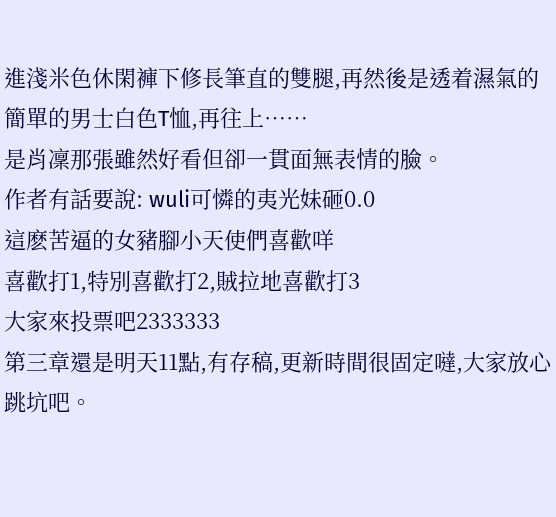進淺米色休閑褲下修長筆直的雙腿,再然後是透着濕氣的簡單的男士白色T恤,再往上……
是肖凜那張雖然好看但卻一貫面無表情的臉。
作者有話要說: wuli可憐的夷光妹砸0.0
這麽苦逼的女豬腳小天使們喜歡咩
喜歡打1,特別喜歡打2,賊拉地喜歡打3
大家來投票吧2333333
第三章還是明天11點,有存稿,更新時間很固定噠,大家放心跳坑吧。